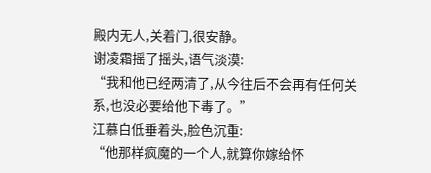殿内无人,关着门,很安静。
谢凌霜摇了摇头,语气淡漠:
“我和他已经两清了,从今往后不会再有任何关系,也没必要给他下毒了。”
江慕白低垂着头,脸色沉重:
“他那样疯魔的一个人,就算你嫁给怀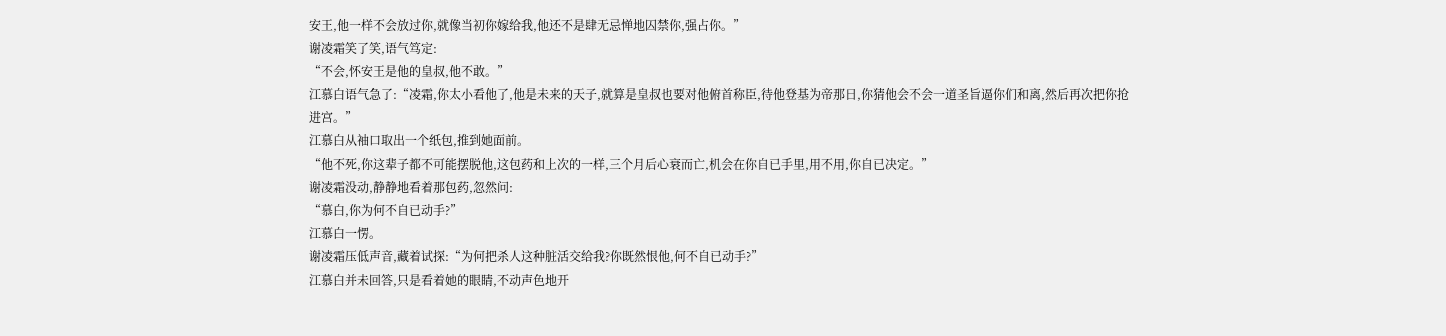安王,他一样不会放过你,就像当初你嫁给我,他还不是肆无忌惮地囚禁你,强占你。”
谢凌霜笑了笑,语气笃定:
“不会,怀安王是他的皇叔,他不敢。”
江慕白语气急了:“凌霜,你太小看他了,他是未来的天子,就算是皇叔也要对他俯首称臣,待他登基为帝那日,你猜他会不会一道圣旨逼你们和离,然后再次把你抢进宫。”
江慕白从袖口取出一个纸包,推到她面前。
“他不死,你这辈子都不可能摆脱他,这包药和上次的一样,三个月后心衰而亡,机会在你自已手里,用不用,你自已决定。”
谢凌霜没动,静静地看着那包药,忽然问:
“慕白,你为何不自已动手?”
江慕白一愣。
谢凌霜压低声音,藏着试探:“为何把杀人这种脏活交给我?你既然恨他,何不自已动手?”
江慕白并未回答,只是看着她的眼睛,不动声色地开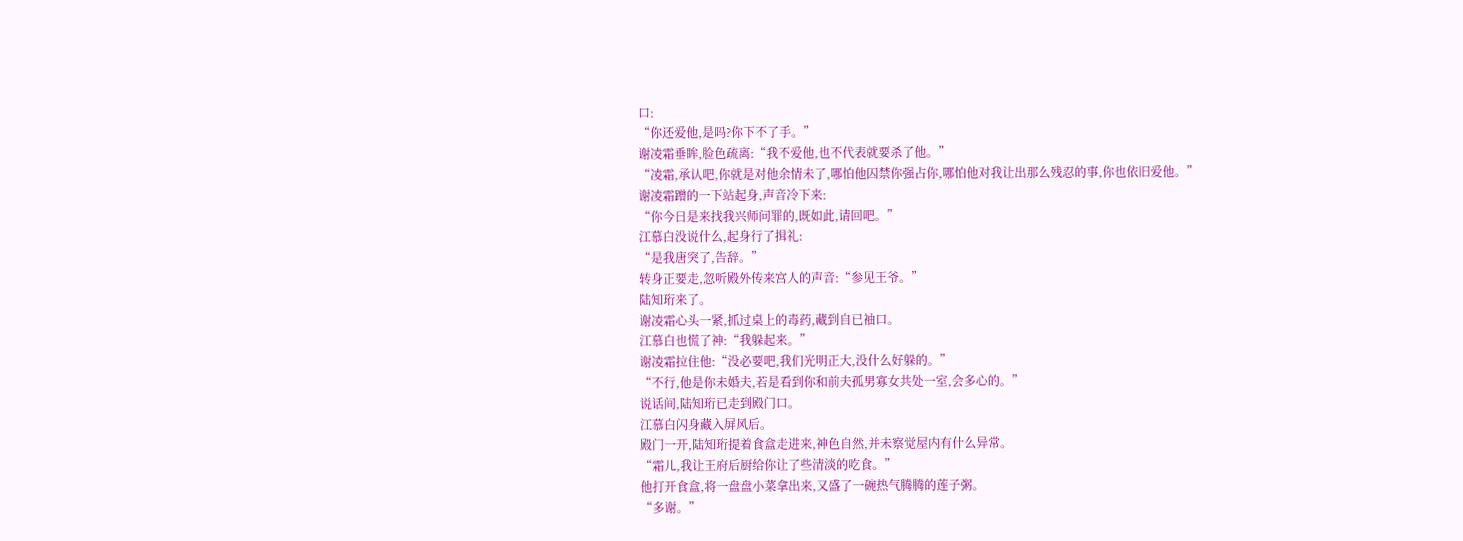口:
“你还爱他,是吗?你下不了手。”
谢凌霜垂眸,脸色疏离:“我不爱他,也不代表就要杀了他。”
“凌霜,承认吧,你就是对他余情未了,哪怕他囚禁你强占你,哪怕他对我让出那么残忍的事,你也依旧爱他。”
谢凌霜蹭的一下站起身,声音冷下来:
“你今日是来找我兴师问罪的,既如此,请回吧。”
江慕白没说什么,起身行了揖礼:
“是我唐突了,告辞。”
转身正要走,忽听殿外传来宫人的声音:“参见王爷。”
陆知珩来了。
谢凌霜心头一紧,抓过桌上的毒药,藏到自已袖口。
江慕白也慌了神:“我躲起来。”
谢凌霜拉住他:“没必要吧,我们光明正大,没什么好躲的。”
“不行,他是你未婚夫,若是看到你和前夫孤男寡女共处一室,会多心的。”
说话间,陆知珩已走到殿门口。
江慕白闪身藏入屏风后。
殿门一开,陆知珩提着食盒走进来,神色自然,并未察觉屋内有什么异常。
“霜儿,我让王府后厨给你让了些清淡的吃食。”
他打开食盒,将一盘盘小菜拿出来,又盛了一碗热气腾腾的莲子粥。
“多谢。”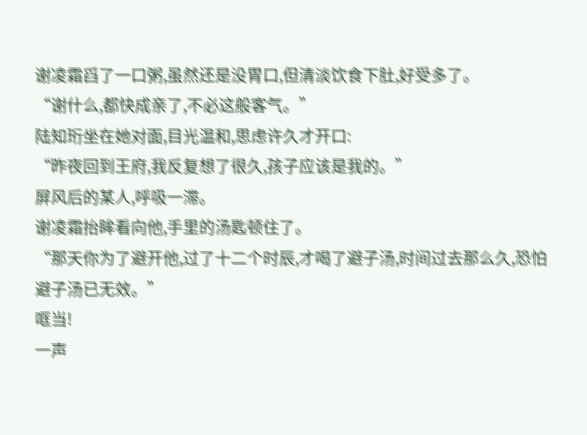谢凌霜舀了一口粥,虽然还是没胃口,但清淡饮食下肚,好受多了。
“谢什么,都快成亲了,不必这般客气。”
陆知珩坐在她对面,目光温和,思虑许久才开口:
“昨夜回到王府,我反复想了很久,孩子应该是我的。”
屏风后的某人,呼吸一滞。
谢凌霜抬眸看向他,手里的汤匙顿住了。
“那天你为了避开他,过了十二个时辰,才喝了避子汤,时间过去那么久,恐怕避子汤已无效。”
哐当!
一声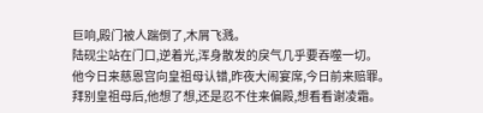巨响,殿门被人踹倒了,木屑飞溅。
陆砚尘站在门口,逆着光,浑身散发的戾气几乎要吞噬一切。
他今日来慈恩宫向皇祖母认错,昨夜大闹宴席,今日前来赔罪。
拜别皇祖母后,他想了想,还是忍不住来偏殿,想看看谢凌霜。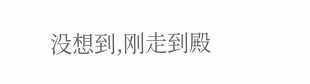没想到,刚走到殿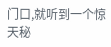门口,就听到一个惊天秘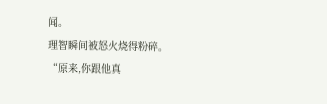闻。
理智瞬间被怒火烧得粉碎。
“原来,你跟他真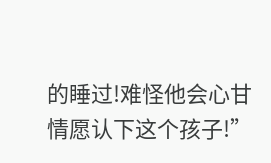的睡过!难怪他会心甘情愿认下这个孩子!”